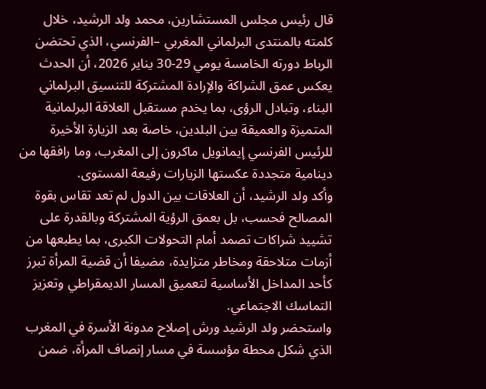قال رئيس مجلس المستشارين، محمد ولد الرشيد، خلال كلمته بالمنتدى البرلماني المغربي –الفرنسي، الذي تحتضن الرباط دورته الخامسة يومي 29-30 يناير 2026، أن الحدث يعكس عمق الشراكة والإرادة المشتركة للتنسيق البرلماني البناء، وتبادل الرؤى، بما يخدم مستقبل العلاقة البرلمانية المتميزة والعميقة بين البلدين، خاصة بعد الزيارة الأخيرة للرئيس الفرنسي إيمانويل ماكرون إلى المغرب، وما رافقها من دينامية متجددة عكستها الزيارات رفيعة المستوى.
وأكد ولد الرشيد، أن العلاقات بين الدول لم تعد تقاس بقوة المصالح فحسب، بل بعمق الرؤية المشتركة وبالقدرة على تشييد شراكات تصمد أمام التحولات الكبرى، بما يطبعها من أزمات متلاحقة ومخاطر متزايدة، مضيفا أن قضية المرأة تبرز كأحد المداخل الأساسية لتعميق المسار الديمقراطي وتعزيز التماسك الاجتماعي.
واستحضر ولد الرشيد ورش إصلاح مدونة الأسرة في المغرب الذي شكل محطة مؤسسة في مسار إنصاف المرأة، ضمن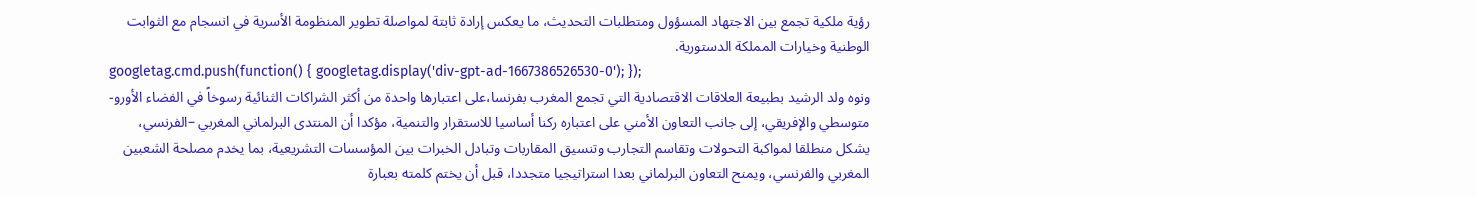رؤية ملكية تجمع بين الاجتهاد المسؤول ومتطلبات التحديث، ما يعكس إرادة ثابتة لمواصلة تطوير المنظومة الأسرية في انسجام مع الثوابت الوطنية وخيارات المملكة الدستورية.
googletag.cmd.push(function() { googletag.display('div-gpt-ad-1667386526530-0'); });
ونوه ولد الرشيد بطبيعة العلاقات الاقتصادية التي تجمع المغرب بفرنسا،على اعتبارها واحدة من أكثر الشراكات الثنائية رسوخاً في الفضاء الأورو-متوسطي والإفريقي، إلى جانب التعاون الأمني على اعتباره ركنا أساسيا للاستقرار والتنمية، مؤكدا أن المنتدى البرلماني المغربي –الفرنسي، يشكل منطلقا لمواكبة التحولات وتقاسم التجارب وتنسيق المقاربات وتبادل الخبرات بين المؤسسات التشريعية، بما يخدم مصلحة الشعبين المغربي والفرنسي، ويمنح التعاون البرلماني بعدا استراتيجيا متجددا، قبل أن يختم كلمته بعبارة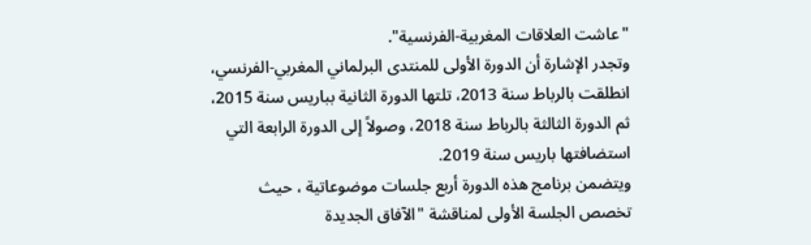"عاشت العلاقات المغربية-الفرنسية".
وتجدر الإشارة أن الدورة الأولى للمنتدى البرلماني المغربي-الفرنسي، انطلقت بالرباط سنة 2013، تلتها الدورة الثانية بباريس سنة 2015، ثم الدورة الثالثة بالرباط سنة 2018، وصولاً إلى الدورة الرابعة التي استضافتها باريس سنة 2019.
ويتضمن برنامج هذه الدورة أربع جلسات موضوعاتية ، حيث تخصص الجلسة الأولى لمناقشة "الآفاق الجديدة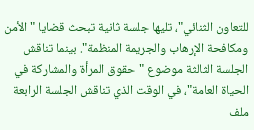للتعاون الثنائي"، تليها جلسة ثانية تبحث قضايا "الأمن ومكافحة الإرهاب والجريمة المنظمة". بينما تناقش الجلسة الثالثة موضوع "حقوق المرأة والمشاركة في الحياة العامة"، في الوقت الذي تناقش الجلسة الرابعة ملف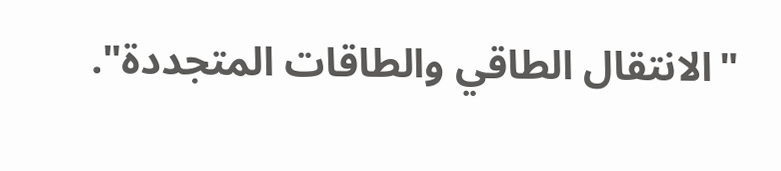"الانتقال الطاقي والطاقات المتجددة".